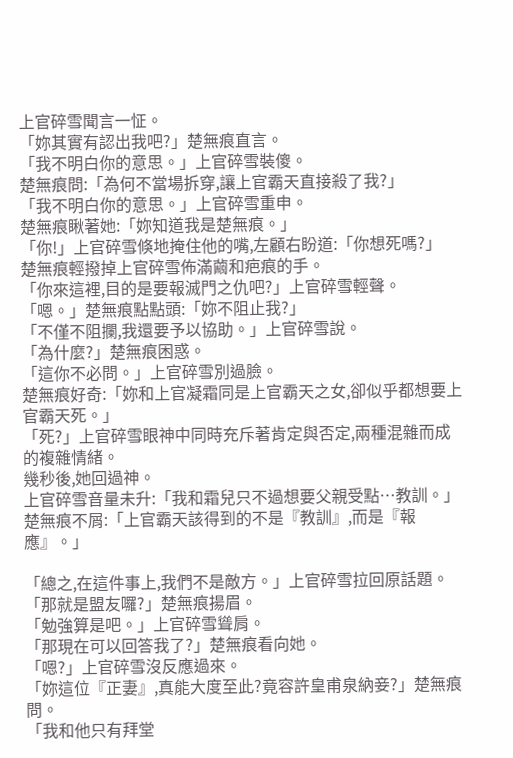上官碎雪聞言一怔。
「妳其實有認出我吧?」楚無痕直言。
「我不明白你的意思。」上官碎雪裝傻。
楚無痕問:「為何不當場拆穿,讓上官霸天直接殺了我?」
「我不明白你的意思。」上官碎雪重申。
楚無痕瞅著她:「妳知道我是楚無痕。」
「你!」上官碎雪倏地掩住他的嘴,左顧右盼道:「你想死嗎?」
楚無痕輕撥掉上官碎雪佈滿繭和疤痕的手。
「你來這裡,目的是要報滅門之仇吧?」上官碎雪輕聲。
「嗯。」楚無痕點點頭:「妳不阻止我?」
「不僅不阻攔,我還要予以協助。」上官碎雪說。
「為什麼?」楚無痕困惑。
「這你不必問。」上官碎雪別過臉。
楚無痕好奇:「妳和上官凝霜同是上官霸天之女,卻似乎都想要上官霸天死。」
「死?」上官碎雪眼神中同時充斥著肯定與否定,兩種混雜而成的複雜情緒。
幾秒後,她回過神。
上官碎雪音量未升:「我和霜兒只不過想要父親受點…教訓。」
楚無痕不屑:「上官霸天該得到的不是『教訓』,而是『報應』。」

「總之,在這件事上,我們不是敵方。」上官碎雪拉回原話題。
「那就是盟友囉?」楚無痕揚眉。
「勉強算是吧。」上官碎雪聳肩。
「那現在可以回答我了?」楚無痕看向她。
「嗯?」上官碎雪沒反應過來。
「妳這位『正妻』,真能大度至此?竟容許皇甫泉納妾?」楚無痕問。
「我和他只有拜堂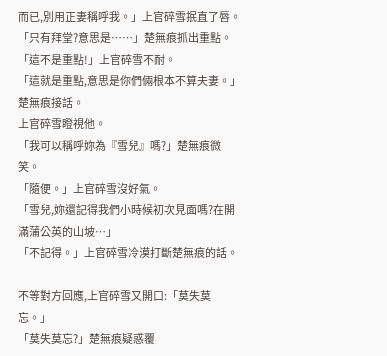而已,別用正妻稱呼我。」上官碎雪抿直了唇。
「只有拜堂?意思是……」楚無痕抓出重點。
「這不是重點!」上官碎雪不耐。
「這就是重點,意思是你們倆根本不算夫妻。」楚無痕接話。
上官碎雪瞪視他。
「我可以稱呼妳為『雪兒』嗎?」楚無痕微笑。
「隨便。」上官碎雪沒好氣。
「雪兒,妳還記得我們小時候初次見面嗎?在開滿蒲公英的山坡…」
「不記得。」上官碎雪冷漠打斷楚無痕的話。

不等對方回應,上官碎雪又開口:「莫失莫忘。」
「莫失莫忘?」楚無痕疑惑覆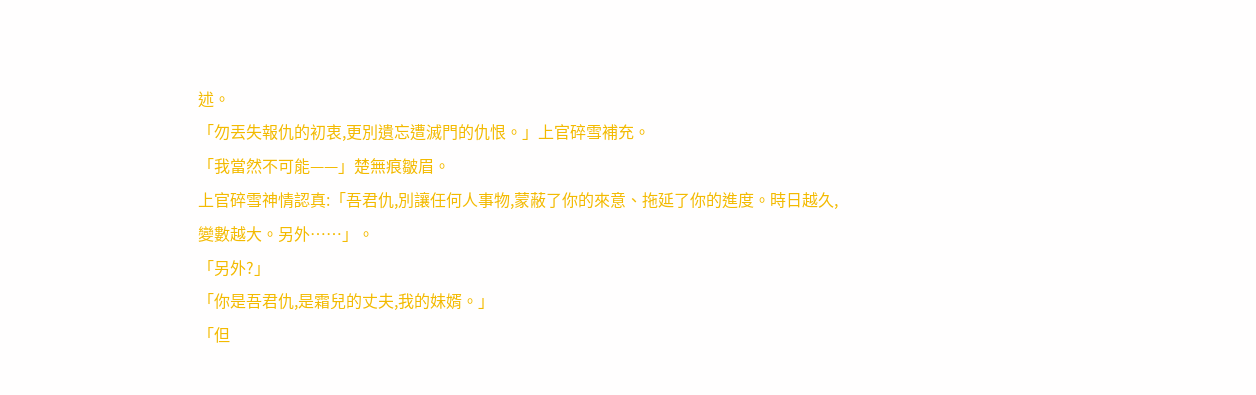述。
「勿丟失報仇的初衷,更別遺忘遭滅門的仇恨。」上官碎雪補充。
「我當然不可能——」楚無痕皺眉。
上官碎雪神情認真:「吾君仇,別讓任何人事物,蒙蔽了你的來意、拖延了你的進度。時日越久,變數越大。另外……」。
「另外?」
「你是吾君仇,是霜兒的丈夫,我的妹婿。」
「但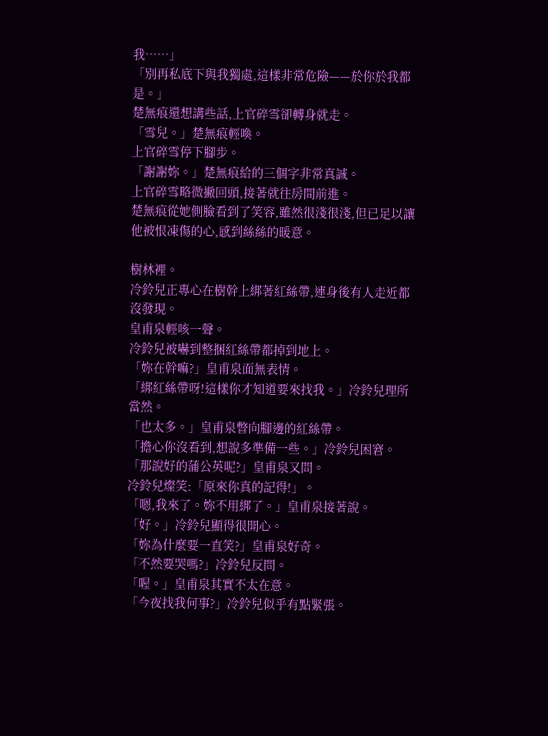我……」
「別再私底下與我獨處,這樣非常危險——於你於我都是。」
楚無痕還想講些話,上官碎雪卻轉身就走。
「雪兒。」楚無痕輕喚。
上官碎雪停下腳步。
「謝謝妳。」楚無痕給的三個字非常真誠。
上官碎雪略微撇回頭,接著就往房間前進。
楚無痕從她側臉看到了笑容,雖然很淺很淺,但已足以讓他被恨凍傷的心,感到絲絲的暖意。

樹林裡。
冷鈴兒正專心在樹幹上綁著紅絲帶,連身後有人走近都沒發現。
皇甫泉輕咳一聲。
冷鈴兒被嚇到整捆紅絲帶都掉到地上。
「妳在幹嘛?」皇甫泉面無表情。
「綁紅絲帶呀!這樣你才知道要來找我。」冷鈴兒理所當然。
「也太多。」皇甫泉瞥向腳邊的紅絲帶。
「擔心你沒看到,想說多準備一些。」冷鈴兒困窘。
「那說好的蒲公英呢?」皇甫泉又問。
冷鈴兒燦笑:「原來你真的記得!」。
「嗯,我來了。妳不用綁了。」皇甫泉接著說。
「好。」冷鈴兒顯得很開心。
「妳為什麼要一直笑?」皇甫泉好奇。
「不然要哭嗎?」冷鈴兒反問。
「喔。」皇甫泉其實不太在意。
「今夜找我何事?」冷鈴兒似乎有點緊張。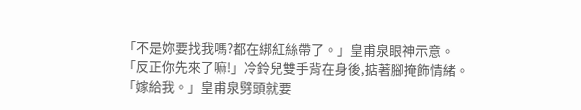「不是妳要找我嗎?都在綁紅絲帶了。」皇甫泉眼神示意。
「反正你先來了嘛!」冷鈴兒雙手背在身後,掂著腳掩飾情緒。
「嫁給我。」皇甫泉劈頭就要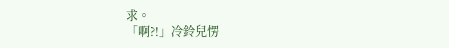求。
「啊?!」冷鈴兒愣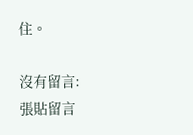住。

沒有留言:
張貼留言